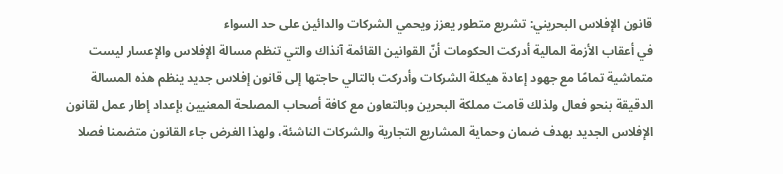قانون الإفلاس البحريني: تشريع متطور يعزز ويحمي الشركات والدائين على حد السواء
في أعقاب الأزمة المالية أدركت الحكومات أنّ القوانين القائمة آنذاك والتي تنظم مسالة الإفلاس والإعسار ليست متماشية تمامًا مع جهود إعادة هيكلة الشركات وأدركت بالتالي حاجتها إلى قانون إفلاس جديد ينظم هذه المسالة الدقيقة بنحو فعال ولذلك قامت مملكة البحرين وبالتعاون مع كافة أصحاب المصلحة المعنيين بإعداد إطار عمل لقانون الإفلاس الجديد بهدف ضمان وحماية المشاريع التجارية والشركات الناشئة، ولهذا الغرض جاء القانون متضمنا فصلا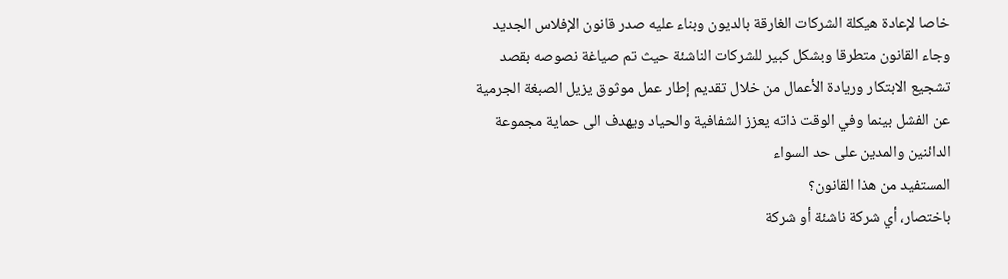خاصا لإعادة هيكلة الشركات الغارقة بالديون وبناء عليه صدر قانون الإفلاس الجديد
وجاء القانون متطرقا وبشكل كبير للشركات الناشئة حيث تم صياغة نصوصه بقصد تشجيع الابتكار وريادة الأعمال من خلال تقديم إطار عمل موثوق يزيل الصبغة الجرمية عن الفشل بينما وفي الوقت ذاته يعزز الشفافية والحياد ويهدف الى حماية مجموعة الدائنين والمدين على حد السواء
المستفيد من هذا القانون؟
باختصار، أي شركة ناشئة أو شركة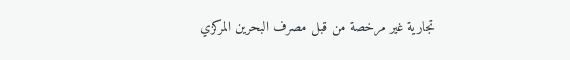تجارية غير مرخصة من قبل مصرف البحرين المركزي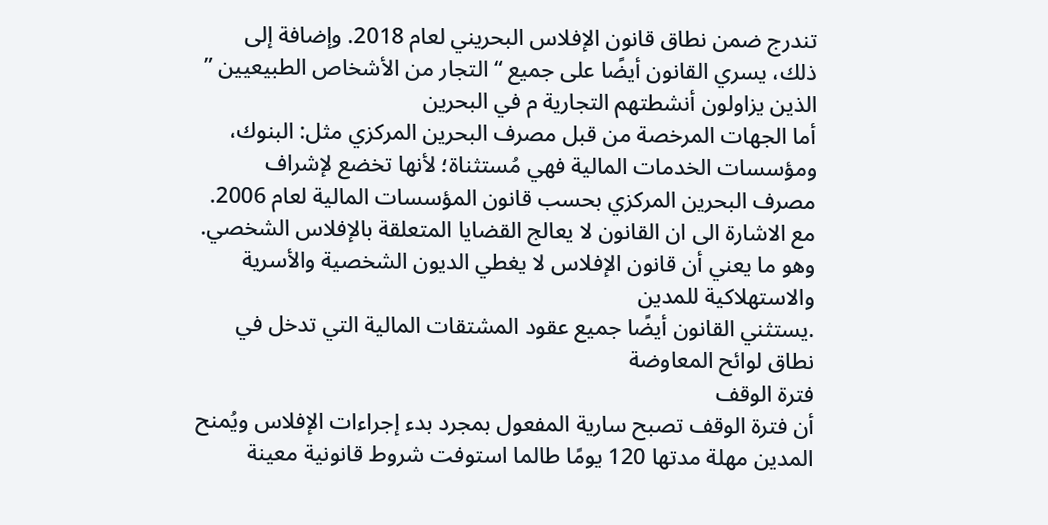تندرج ضمن نطاق قانون الإفلاس البحريني لعام 2018. وإضافة إلى ذلك، يسري القانون أيضًا على جميع “ التجار من الأشخاص الطبيعيين ” الذين يزاولون أنشطتهم التجارية م في البحرين
أما الجهات المرخصة من قبل مصرف البحرين المركزي مثل: البنوك، ومؤسسات الخدمات المالية فهي مُستثناة؛ لأنها تخضع لإشراف مصرف البحرين المركزي بحسب قانون المؤسسات المالية لعام 2006. مع الاشارة الى ان القانون لا يعالج القضايا المتعلقة بالإفلاس الشخصي. وهو ما يعني أن قانون الإفلاس لا يغطي الديون الشخصية والأسرية والاستهلاكية للمدين
.يستثني القانون أيضًا جميع عقود المشتقات المالية التي تدخل في نطاق لوائح المعاوضة
فترة الوقف
أن فترة الوقف تصبح سارية المفعول بمجرد بدء إجراءات الإفلاس ويُمنح المدين مهلة مدتها 120 يومًا طالما استوفت شروط قانونية معينة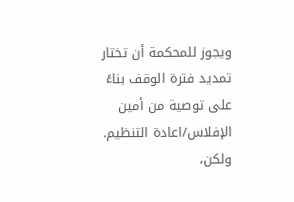ويجوز للمحكمة أن تختار تمديد فترة الوقف بناءً على توصية من أمين الإفلاس/اعادة التنظيم. ولكن،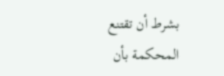بشرط أن تقتنع المحكمة بأن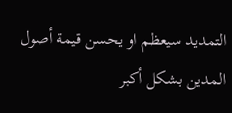التمديد سيعظم او يحسن قيمة أصول المدين بشكل أكبر